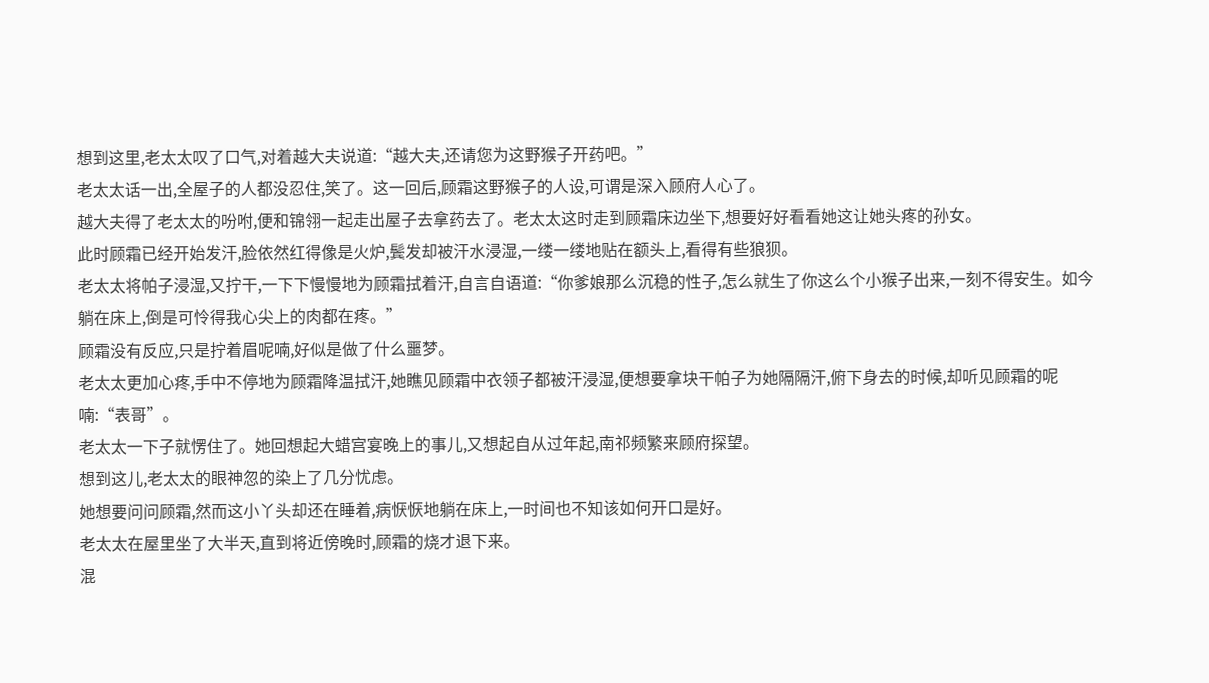想到这里,老太太叹了口气,对着越大夫说道:“越大夫,还请您为这野猴子开药吧。”
老太太话一出,全屋子的人都没忍住,笑了。这一回后,顾霜这野猴子的人设,可谓是深入顾府人心了。
越大夫得了老太太的吩咐,便和锦翎一起走出屋子去拿药去了。老太太这时走到顾霜床边坐下,想要好好看看她这让她头疼的孙女。
此时顾霜已经开始发汗,脸依然红得像是火炉,鬓发却被汗水浸湿,一缕一缕地贴在额头上,看得有些狼狈。
老太太将帕子浸湿,又拧干,一下下慢慢地为顾霜拭着汗,自言自语道:“你爹娘那么沉稳的性子,怎么就生了你这么个小猴子出来,一刻不得安生。如今躺在床上,倒是可怜得我心尖上的肉都在疼。”
顾霜没有反应,只是拧着眉呢喃,好似是做了什么噩梦。
老太太更加心疼,手中不停地为顾霜降温拭汗,她瞧见顾霜中衣领子都被汗浸湿,便想要拿块干帕子为她隔隔汗,俯下身去的时候,却听见顾霜的呢喃:“表哥”。
老太太一下子就愣住了。她回想起大蜡宫宴晚上的事儿,又想起自从过年起,南祁频繁来顾府探望。
想到这儿,老太太的眼神忽的染上了几分忧虑。
她想要问问顾霜,然而这小丫头却还在睡着,病恹恹地躺在床上,一时间也不知该如何开口是好。
老太太在屋里坐了大半天,直到将近傍晚时,顾霜的烧才退下来。
混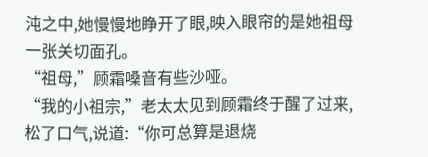沌之中,她慢慢地睁开了眼,映入眼帘的是她祖母一张关切面孔。
“祖母,”顾霜嗓音有些沙哑。
“我的小祖宗,”老太太见到顾霜终于醒了过来,松了口气,说道:“你可总算是退烧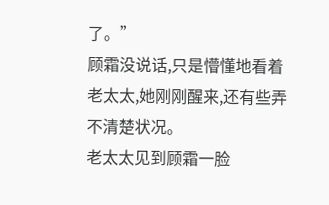了。”
顾霜没说话,只是懵懂地看着老太太,她刚刚醒来,还有些弄不清楚状况。
老太太见到顾霜一脸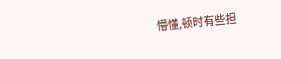懵懂,顿时有些担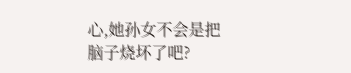心,她孙女不会是把脑子烧坏了吧?